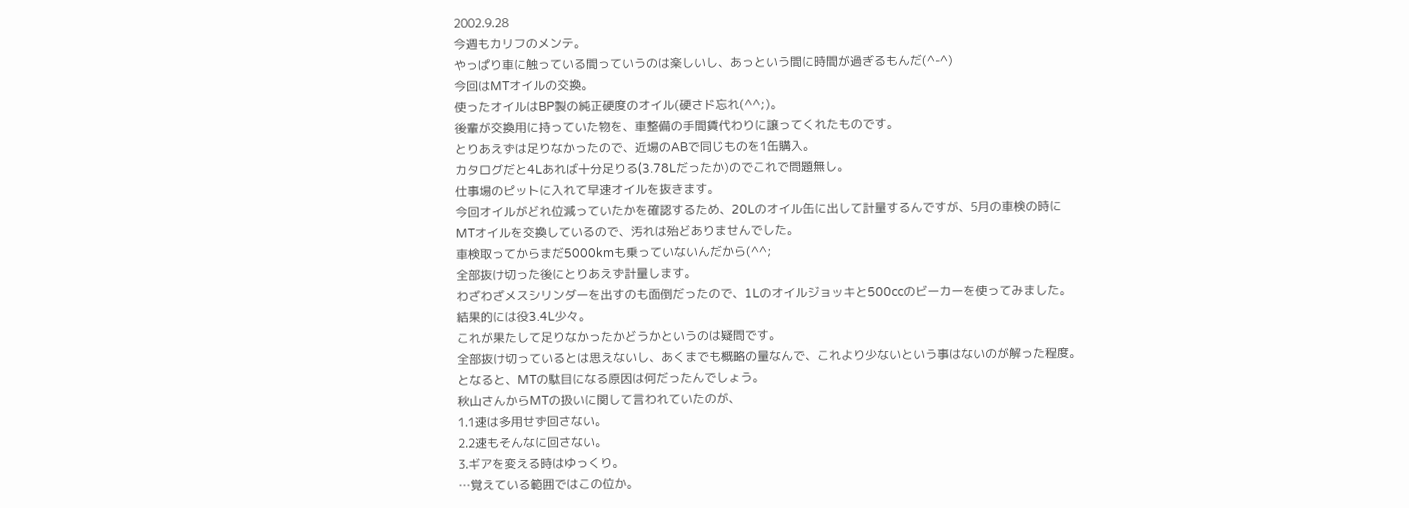2002.9.28
今週もカリフのメンテ。
やっぱり車に触っている間っていうのは楽しいし、あっという間に時間が過ぎるもんだ(^-^)
今回はMTオイルの交換。
使ったオイルはBP製の純正硬度のオイル(硬さド忘れ(^^;)。
後輩が交換用に持っていた物を、車整備の手間賃代わりに譲ってくれたものです。
とりあえずは足りなかったので、近場のABで同じものを1缶購入。
カタログだと4Lあれば十分足りる(3.78Lだったか)のでこれで問題無し。
仕事場のピットに入れて早速オイルを抜きます。
今回オイルがどれ位減っていたかを確認するため、20Lのオイル缶に出して計量するんですが、5月の車検の時に
MTオイルを交換しているので、汚れは殆どありませんでした。
車検取ってからまだ5000kmも乗っていないんだから(^^;
全部抜け切った後にとりあえず計量します。
わざわざメスシリンダーを出すのも面倒だったので、1Lのオイルジョッキと500ccのビーカーを使ってみました。
結果的には役3.4L少々。
これが果たして足りなかったかどうかというのは疑問です。
全部抜け切っているとは思えないし、あくまでも概略の量なんで、これより少ないという事はないのが解った程度。
となると、MTの駄目になる原因は何だったんでしょう。
秋山さんからMTの扱いに関して言われていたのが、
1.1速は多用せず回さない。
2.2速もそんなに回さない。
3.ギアを変える時はゆっくり。
…覚えている範囲ではこの位か。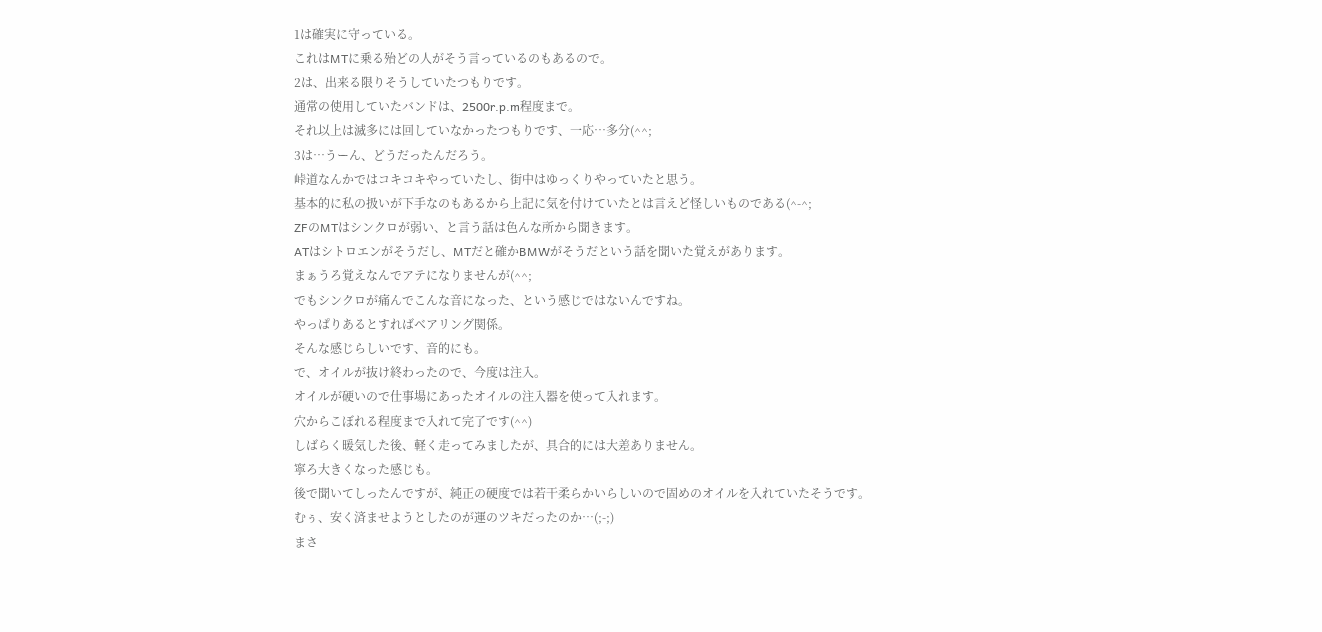1は確実に守っている。
これはMTに乗る殆どの人がそう言っているのもあるので。
2は、出来る限りそうしていたつもりです。
通常の使用していたバンドは、2500r.p.m程度まで。
それ以上は滅多には回していなかったつもりです、一応…多分(^^;
3は…うーん、どうだったんだろう。
峠道なんかではコキコキやっていたし、街中はゆっくりやっていたと思う。
基本的に私の扱いが下手なのもあるから上記に気を付けていたとは言えど怪しいものである(^-^;
ZFのMTはシンクロが弱い、と言う話は色んな所から聞きます。
ATはシトロエンがそうだし、MTだと確かBMWがそうだという話を聞いた覚えがあります。
まぁうろ覚えなんでアテになりませんが(^^;
でもシンクロが痛んでこんな音になった、という感じではないんですね。
やっぱりあるとすればベアリング関係。
そんな感じらしいです、音的にも。
で、オイルが抜け終わったので、今度は注入。
オイルが硬いので仕事場にあったオイルの注入器を使って入れます。
穴からこぼれる程度まで入れて完了です(^^)
しばらく暖気した後、軽く走ってみましたが、具合的には大差ありません。
寧ろ大きくなった感じも。
後で聞いてしったんですが、純正の硬度では若干柔らかいらしいので固めのオイルを入れていたそうです。
むぅ、安く済ませようとしたのが運のツキだったのか…(;-;)
まさ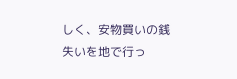しく、安物買いの銭失いを地で行っ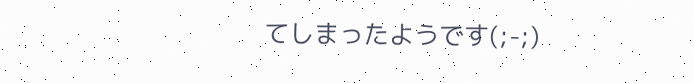てしまったようです(;-;)